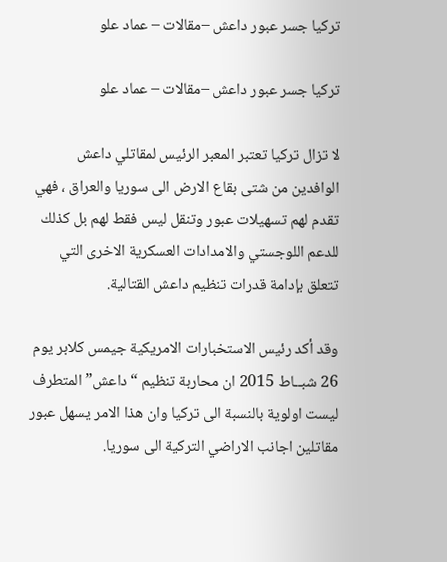تركيا جسر عبور داعش –مقالات – عماد علو

تركيا جسر عبور داعش –مقالات – عماد علو

لا تزال تركيا تعتبر المعبر الرئيس لمقاتلي داعش الوافدين من شتى بقاع الارض الى سوريا والعراق ، فهي تقدم لهم تسهيلات عبور وتنقل ليس فقط لهم بل كذلك للدعم اللوجستي والامدادات العسكرية الاخرى التي تتعلق بإدامة قدرات تنظيم داعش القتالية.

وقد أكد رئيس الاستخبارات الامريكية جيمس كلابر يوم 26 شبــاط 2015 ان محاربة تنظيم “داعش” المتطرف ليست اولوية بالنسبة الى تركيا وان هذا الامر يسهل عبور مقاتلين اجانب الاراضي التركية الى سوريا.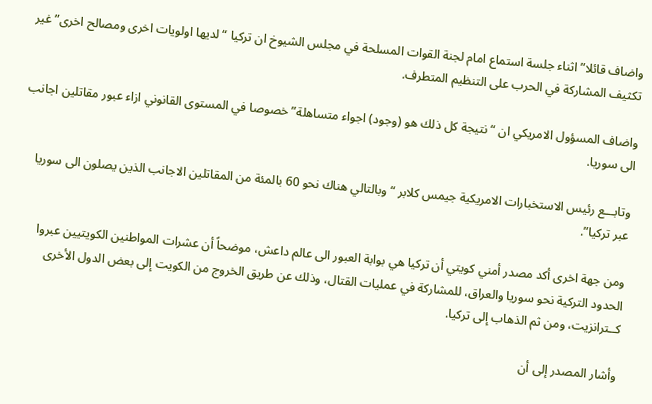واضاف قائلا” اثناء جلسة استماع امام لجنة القوات المسلحة في مجلس الشيوخ ان تركيا “لديها اولويات اخرى ومصالح اخرى” غير تكثيف المشاركة في الحرب على التنظيم المتطرف.

واضاف المسؤول الامريكي ان “نتيجة كل ذلك هو (وجود) اجواء متساهلة” خصوصا في المستوى القانوني ازاء عبور مقاتلين اجانب الى سوريا.

وتابـــع رئيس الاستخبارات الامريكية جيمس كلابر “وبالتالي هناك نحو 60 بالمئة من المقاتلين الاجانب الذين يصلون الى سوريا عبر تركيا”.

ومن جهة اخرى أكد مصدر أمني كويتي أن تركيا هي بوابة العبور الى عالم داعش، موضحاً أن عشرات المواطنين الكويتيين عبروا الحدود التركية نحو سوريا والعراق، للمشاركة في عمليات القتال، وذلك عن طريق الخروج من الكويت إلى بعض الدول الأخرى كــترانزيت، ومن ثم الذهاب إلى تركيا.

وأشار المصدر إلى أن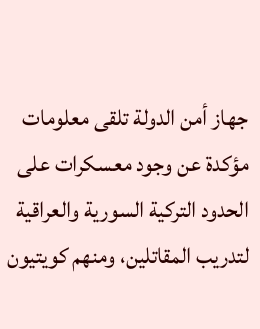جهاز أمن الدولة تلقى معلومات مؤكدة عن وجود معسكرات على الحدود التركية السورية والعراقية لتدريب المقاتلين، ومنهم كويتيون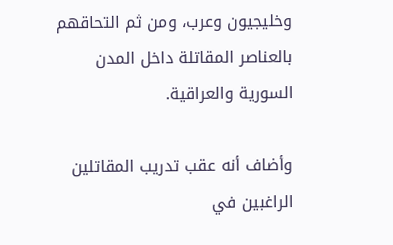وخليجيون وعرب، ومن ثم التحاقهم بالعناصر المقاتلة داخل المدن السورية والعراقية.

وأضاف أنه عقب تدريب المقاتلين الراغبين في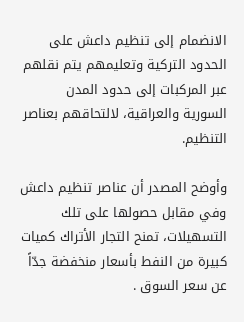الانضمام إلى تنظيم داعش على الحدود التركية وتعليمهم يتم نقلهم عبر المركبات إلى حدود المدن السورية والعراقية، لالتحاقهم بعناصر التنظيم.

وأوضح المصدر أن عناصر تنظيم داعش وفي مقابل حصولها على تلك التسهيلات، تمنح التجار الأتراك كميات كبيرة من النفط بأسعار منخفضة جدّاً عن سعر السوق .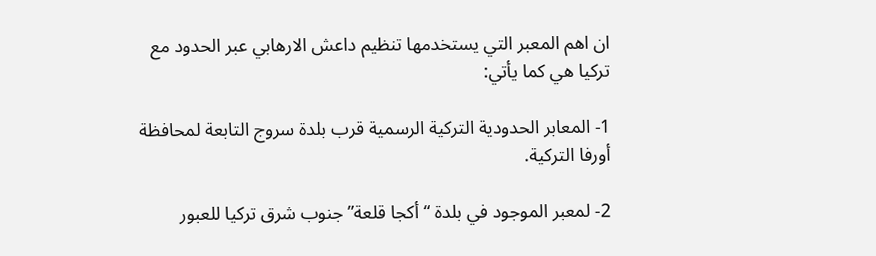ان اهم المعبر التي يستخدمها تنظيم داعش الارهابي عبر الحدود مع تركيا هي كما يأتي:

1- المعابر الحدودية التركية الرسمية قرب بلدة سروج التابعة لمحافظة أورفا التركية.

2- لمعبر الموجود في بلدة “أكجا قلعة” جنوب شرق تركيا للعبور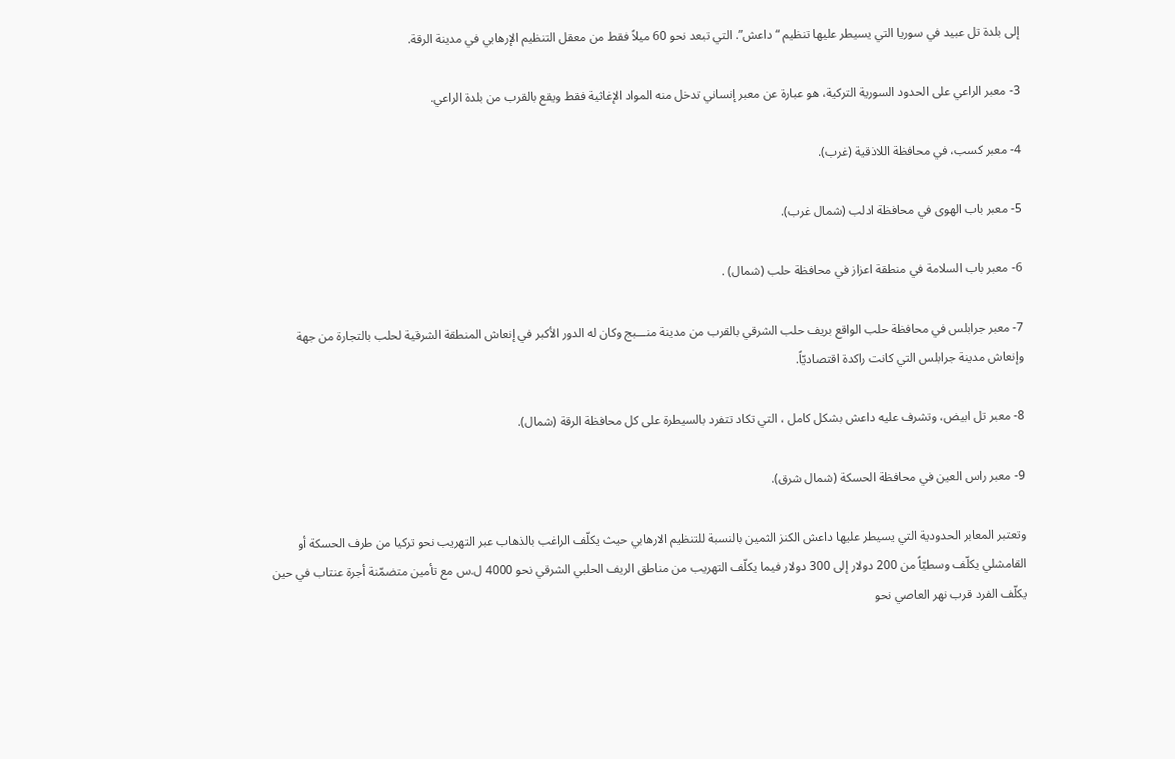إلى بلدة تل عبيد في سوريا التي يسيطر عليها تنظيم “داعش”. التي تبعد نحو 60 ميلاً فقط من معقل التنظيم الإرهابي في مدينة الرقة.

3- معبر الراعي على الحدود السورية التركية، هو عبارة عن معبر إنساني تدخل منه المواد الإغاثية فقط ويقع بالقرب من بلدة الراعي.

4- معبر كسب، في محافظة اللاذقية (غرب).

5- معبر باب الهوى في محافظة ادلب (شمال غرب).

6- معبر باب السلامة في منطقة اعزاز في محافظة حلب (شمال) .

7- معبر جرابلس في محافظة حلب الواقع بريف حلب الشرقي بالقرب من مدينة منـــبج وكان له الدور الأكبر في إنعاش المنطقة الشرقية لحلب بالتجارة من جهة وإنعاش مدينة جرابلس التي كانت راكدة اقتصاديّاً.

8- معبر تل ابيض، وتشرف عليه داعش بشكل كامل ، التي تكاد تتفرد بالسيطرة على كل محافظة الرقة (شمال).

9- معبر راس العين في محافظة الحسكة (شمال شرق).

وتعتبر المعابر الحدودية التي يسيطر عليها داعش الكنز الثمين بالنسبة للتنظيم الارهابي حيث يكلّف الراغب بالذهاب عبر التهريب نحو تركيا من طرف الحسكة أو القامشلي يكلّف وسطيّاً من 200 دولار إلى 300 دولار فيما يكلّف التهريب من مناطق الريف الحلبي الشرقي نحو 4000 ل.س مع تأمين متضمّنة أجرة عنتاب في حين يكلّف الفرد قرب نهر العاصي نحو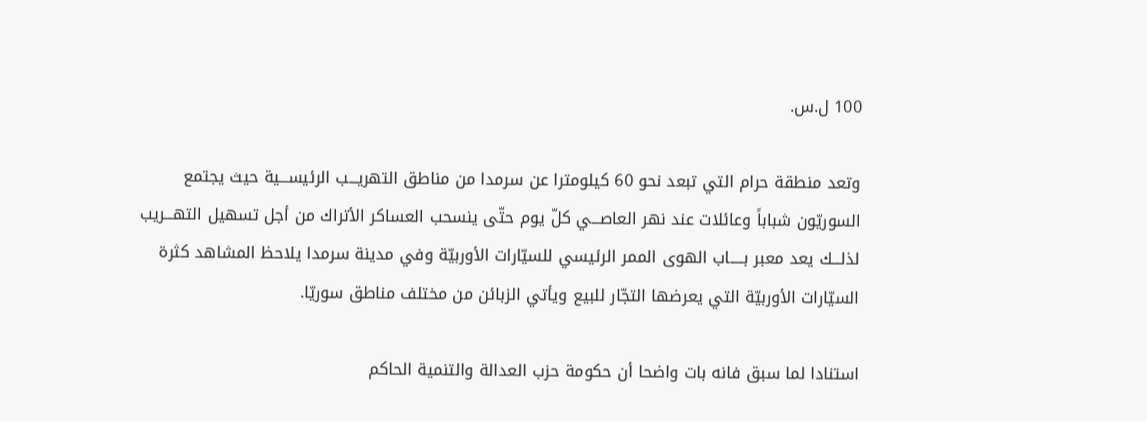100 ل.س.

وتعد منطقة حرام التي تبعد نحو 60 كيلومترا عن سرمدا من مناطق التهريـــب الرئيســـية حيث يجتمع السوريّون شباباً وعائلات عند نهر العاصـــي كلّ يوم حتّى ينسحب العساكر الأتراك من أجل تسهيل التهـــريب لذلـــك يعد معبر بـــــاب الهوى الممر الرئيسي للسيّارات الأوربيّة وفي مدينة سرمدا يلاحظ المشاهد كثرة السيّارات الأوربيّة التي يعرضها التجّار للبيع ويأتي الزبائن من مختلف مناطق سوريّا.

استنادا لما سبق فانه بات واضحا أن حكومة حزب العدالة والتنمية الحاكم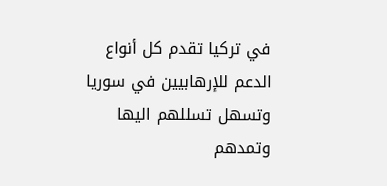في تركيا تقدم كل أنواع الدعم للإرهابيين في سوريا وتسهل تسللهم اليها وتمدهم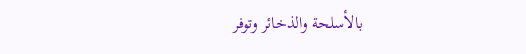بالأسلحة والذخائر وتوفر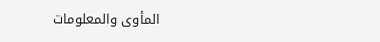المأوى والمعلومات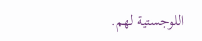اللوجستية لهم.